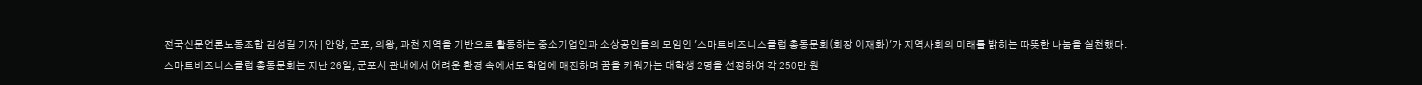전국신문언론노동조합 김성길 기자 | 안양, 군포, 의왕, 과천 지역을 기반으로 활동하는 중소기업인과 소상공인들의 모임인 '스마트비즈니스클럽 총동문회(회장 이재화)'가 지역사회의 미래를 밝히는 따뜻한 나눔을 실천했다.
스마트비즈니스클럽 총동문회는 지난 26일, 군포시 관내에서 어려운 환경 속에서도 학업에 매진하며 꿈을 키워가는 대학생 2명을 선정하여 각 250만 원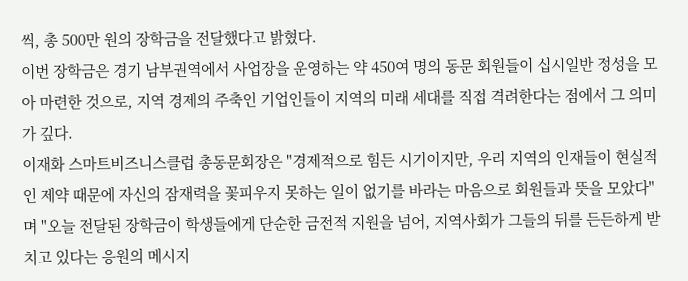씩, 총 500만 원의 장학금을 전달했다고 밝혔다.
이번 장학금은 경기 남부권역에서 사업장을 운영하는 약 450여 명의 동문 회원들이 십시일반 정성을 모아 마련한 것으로, 지역 경제의 주축인 기업인들이 지역의 미래 세대를 직접 격려한다는 점에서 그 의미가 깊다.
이재화 스마트비즈니스클럽 총동문회장은 "경제적으로 힘든 시기이지만, 우리 지역의 인재들이 현실적인 제약 때문에 자신의 잠재력을 꽃피우지 못하는 일이 없기를 바라는 마음으로 회원들과 뜻을 모았다"며 "오늘 전달된 장학금이 학생들에게 단순한 금전적 지원을 넘어, 지역사회가 그들의 뒤를 든든하게 받치고 있다는 응원의 메시지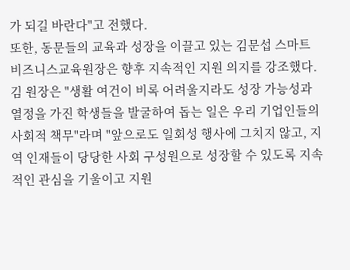가 되길 바란다"고 전했다.
또한, 동문들의 교육과 성장을 이끌고 있는 김문섭 스마트비즈니스교육원장은 향후 지속적인 지원 의지를 강조했다. 김 원장은 "생활 여건이 비록 어려울지라도 성장 가능성과 열정을 가진 학생들을 발굴하여 돕는 일은 우리 기업인들의 사회적 책무"라며 "앞으로도 일회성 행사에 그치지 않고, 지역 인재들이 당당한 사회 구성원으로 성장할 수 있도록 지속적인 관심을 기울이고 지원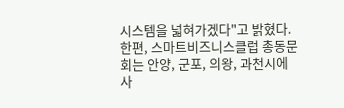시스템을 넓혀가겠다"고 밝혔다.
한편, 스마트비즈니스클럽 총동문회는 안양, 군포, 의왕, 과천시에 사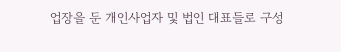업장을 둔 개인사업자 및 법인 대표들로 구성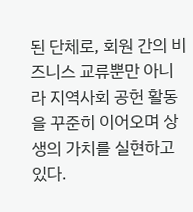된 단체로, 회원 간의 비즈니스 교류뿐만 아니라 지역사회 공헌 활동을 꾸준히 이어오며 상생의 가치를 실현하고 있다.